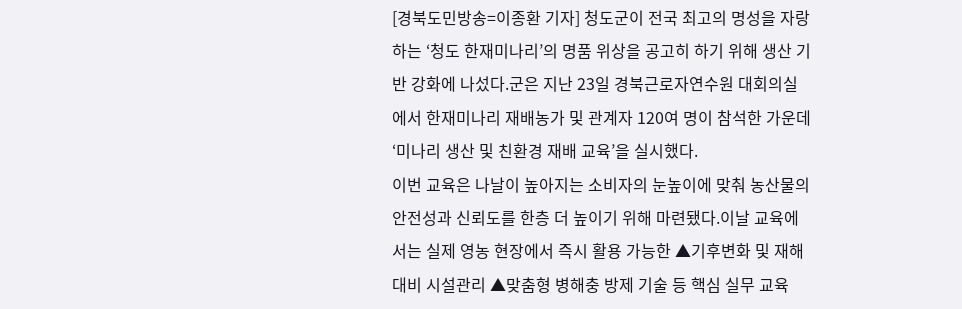[경북도민방송=이종환 기자] 청도군이 전국 최고의 명성을 자랑하는 ‘청도 한재미나리’의 명품 위상을 공고히 하기 위해 생산 기반 강화에 나섰다.군은 지난 23일 경북근로자연수원 대회의실에서 한재미나리 재배농가 및 관계자 120여 명이 참석한 가운데 ‘미나리 생산 및 친환경 재배 교육’을 실시했다.
이번 교육은 나날이 높아지는 소비자의 눈높이에 맞춰 농산물의 안전성과 신뢰도를 한층 더 높이기 위해 마련됐다.이날 교육에서는 실제 영농 현장에서 즉시 활용 가능한 ▲기후변화 및 재해 대비 시설관리 ▲맞춤형 병해충 방제 기술 등 핵심 실무 교육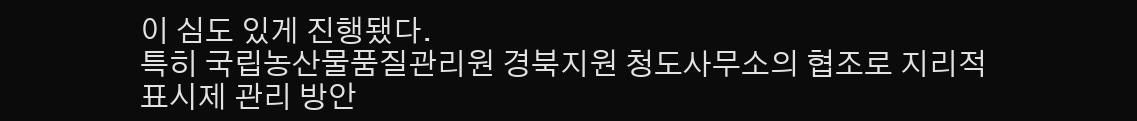이 심도 있게 진행됐다.
특히 국립농산물품질관리원 경북지원 청도사무소의 협조로 지리적표시제 관리 방안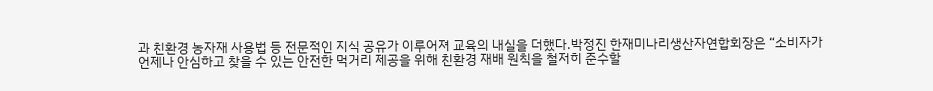과 친환경 농자재 사용법 등 전문적인 지식 공유가 이루어져 교육의 내실을 더했다.박정진 한재미나리생산자연합회장은 “소비자가 언제나 안심하고 찾을 수 있는 안전한 먹거리 제공을 위해 친환경 재배 원칙을 철저히 준수할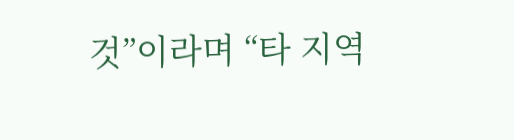것”이라며 “타 지역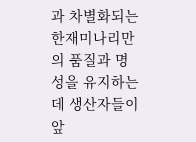과 차별화되는 한재미나리만의 품질과 명성을 유지하는 데 생산자들이 앞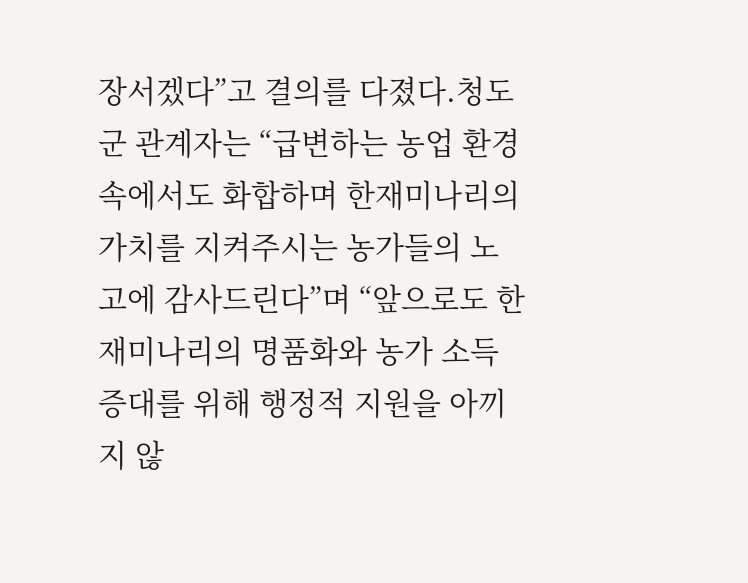장서겠다”고 결의를 다졌다.청도군 관계자는 “급변하는 농업 환경 속에서도 화합하며 한재미나리의 가치를 지켜주시는 농가들의 노고에 감사드린다”며 “앞으로도 한재미나리의 명품화와 농가 소득 증대를 위해 행정적 지원을 아끼지 않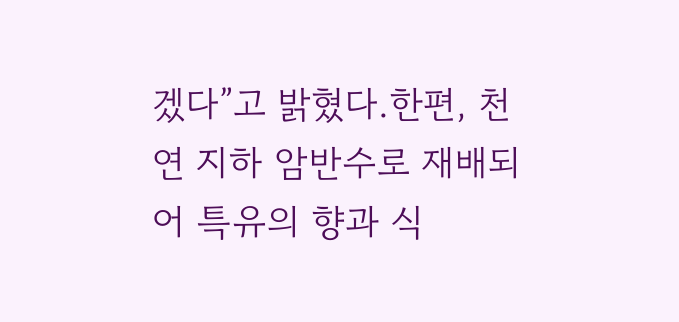겠다”고 밝혔다.한편, 천연 지하 암반수로 재배되어 특유의 향과 식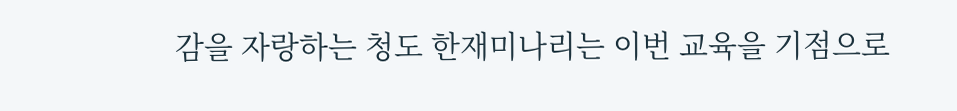감을 자랑하는 청도 한재미나리는 이번 교육을 기점으로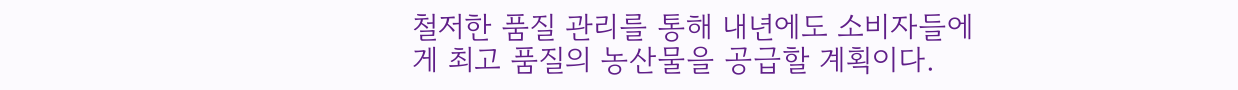철저한 품질 관리를 통해 내년에도 소비자들에게 최고 품질의 농산물을 공급할 계획이다.